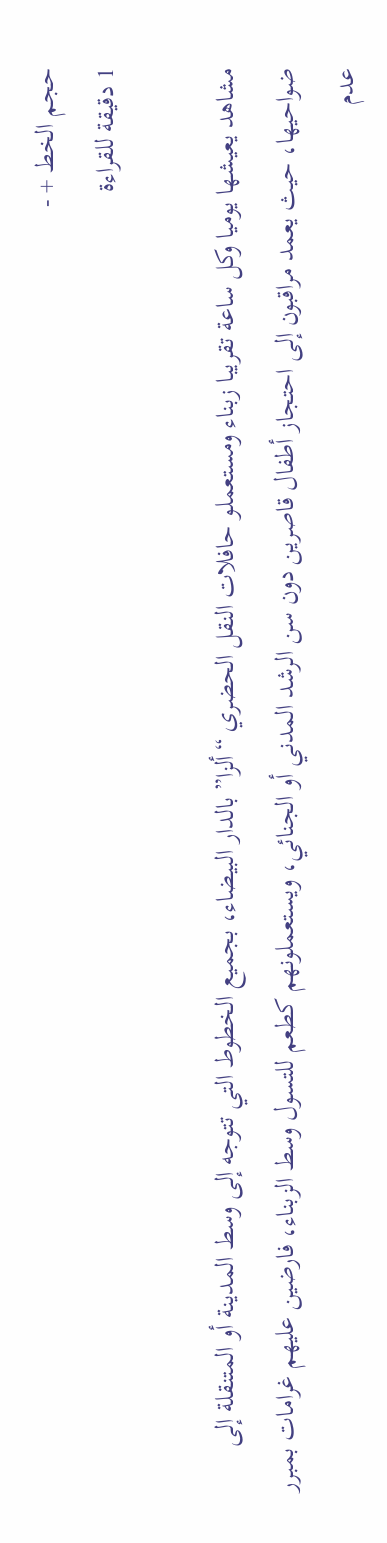حجم الخط + -
1 دقيقة للقراءة

مشاهد يعيشها يوميا وكل ساعة تقريبا زبناء ومستعملو حافلات النقل الحضري “ألزا” بالدار البيضاء، بجميع الخطوط التي تتوجه إلى وسط المدينة أو المتنقلة إلى ضواحيها، حيث يعمد مراقبون إلى احتجاز أطفال قاصرين دون سن الرشد المدني أو الجنائي، ويستعملونهم كطعم للتسول وسط الزبناء، فارضين عليهم غرامات بمبرر عدم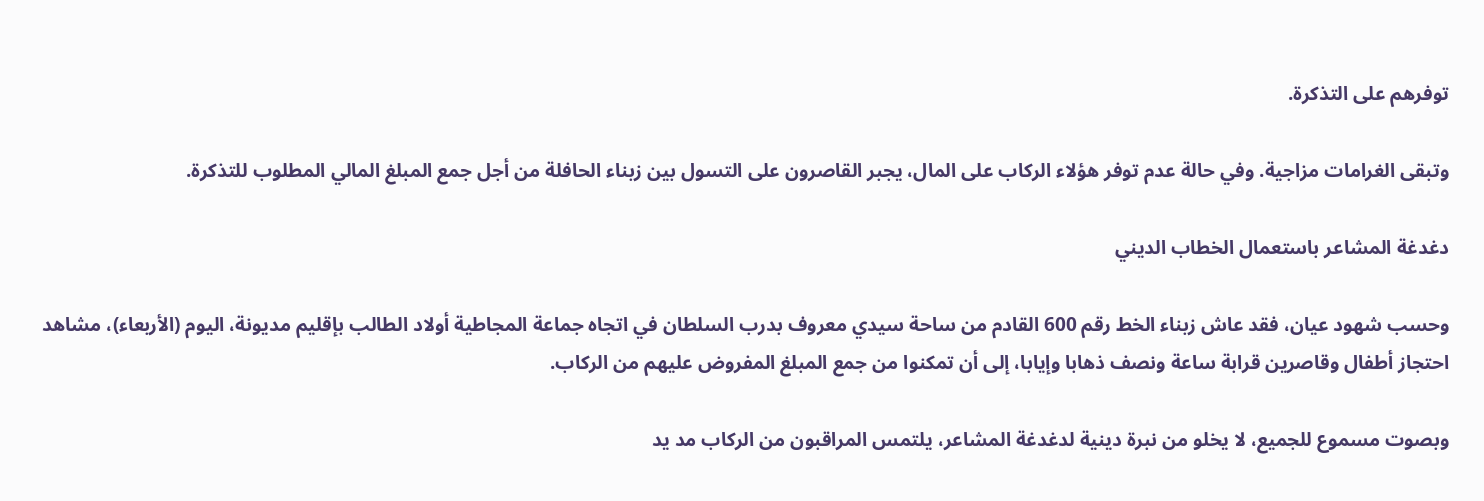توفرهم على التذكرة.

وتبقى الغرامات مزاجية. وفي حالة عدم توفر هؤلاء الركاب على المال، يجبر القاصرون على التسول بين زبناء الحافلة من أجل جمع المبلغ المالي المطلوب للتذكرة.

دغدغة المشاعر باستعمال الخطاب الديني

وحسب شهود عيان، فقد عاش زبناء الخط رقم 600 القادم من ساحة سيدي معروف بدرب السلطان في اتجاه جماعة المجاطية أولاد الطالب بإقليم مديونة، اليوم (الأربعاء)، مشاهد احتجاز أطفال وقاصرين قرابة ساعة ونصف ذهابا وإيابا، إلى أن تمكنوا من جمع المبلغ المفروض عليهم من الركاب.

وبصوت مسموع للجميع، لا يخلو من نبرة دينية لدغدغة المشاعر، يلتمس المراقبون من الركاب مد يد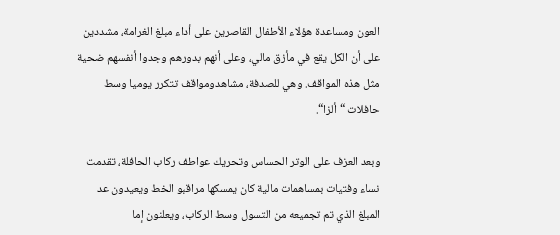العون ومساعدة هؤلاء الأطفال القاصرين على أداء مبلغ الغرامة، مشددين على أن الكل يقع في مأزق مالي، وعلى أنهم بدورهم وجدوا أنفسهم ضحية مثل هذه المواقف. وهي للصدفة، مشاهدومواقف تتكرر يوميا وسط حافلات “ألزا“.

وبعد العزف على الوتر الحساس وتحريك عواطف ركاب الحافلة، تقدمت نساء وفتيات بمساهمات مالية كان يمسكها مراقبو الخط ويعيدون عد المبلغ الذي تم تجميعه من التسول وسط الركاب، ويعلنون إما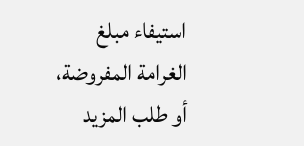استيفاء مبلغ الغرامة المفروضة، أو طلب المزيد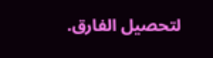لتحصيل الفارق.